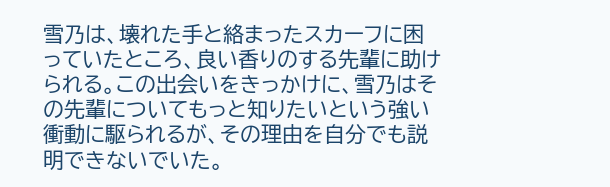雪乃は、壊れた手と絡まったスカーフに困っていたところ、良い香りのする先輩に助けられる。この出会いをきっかけに、雪乃はその先輩についてもっと知りたいという強い衝動に駆られるが、その理由を自分でも説明できないでいた。